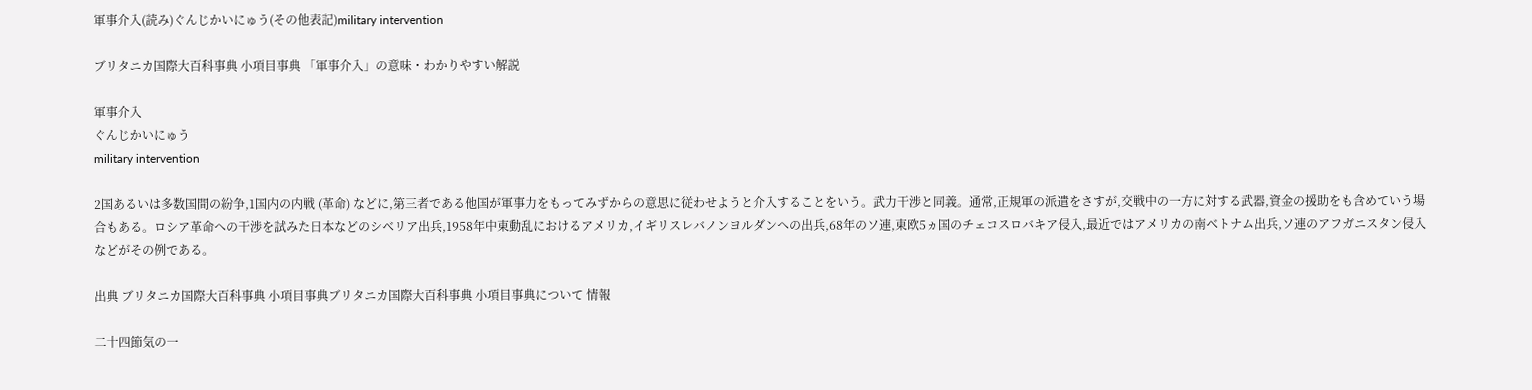軍事介入(読み)ぐんじかいにゅう(その他表記)military intervention

ブリタニカ国際大百科事典 小項目事典 「軍事介入」の意味・わかりやすい解説

軍事介入
ぐんじかいにゅう
military intervention

2国あるいは多数国間の紛争,1国内の内戦 (革命) などに,第三者である他国が軍事力をもってみずからの意思に従わせようと介入することをいう。武力干渉と同義。通常,正規軍の派遣をさすが,交戦中の一方に対する武器,資金の援助をも含めていう場合もある。ロシア革命への干渉を試みた日本などのシベリア出兵,1958年中東動乱におけるアメリカ,イギリスレバノンヨルダンへの出兵,68年のソ連,東欧5ヵ国のチェコスロバキア侵入,最近ではアメリカの南ベトナム出兵,ソ連のアフガニスタン侵入などがその例である。

出典 ブリタニカ国際大百科事典 小項目事典ブリタニカ国際大百科事典 小項目事典について 情報

二十四節気の一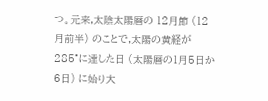つ。元来,太陰太陽暦の 12月節 (12月前半) のことで,太陽の黄経が 285°に達した日 (太陽暦の1月5日か6日) に始り大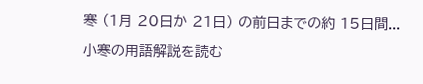寒 (1月 20日か 21日) の前日までの約 15日間...

小寒の用語解説を読む